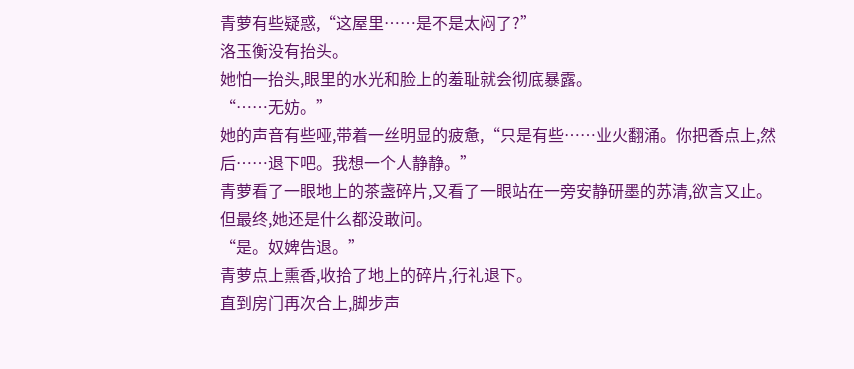青萝有些疑惑,“这屋里……是不是太闷了?”
洛玉衡没有抬头。
她怕一抬头,眼里的水光和脸上的羞耻就会彻底暴露。
“……无妨。”
她的声音有些哑,带着一丝明显的疲惫,“只是有些……业火翻涌。你把香点上,然后……退下吧。我想一个人静静。”
青萝看了一眼地上的茶盏碎片,又看了一眼站在一旁安静研墨的苏清,欲言又止。
但最终,她还是什么都没敢问。
“是。奴婢告退。”
青萝点上熏香,收拾了地上的碎片,行礼退下。
直到房门再次合上,脚步声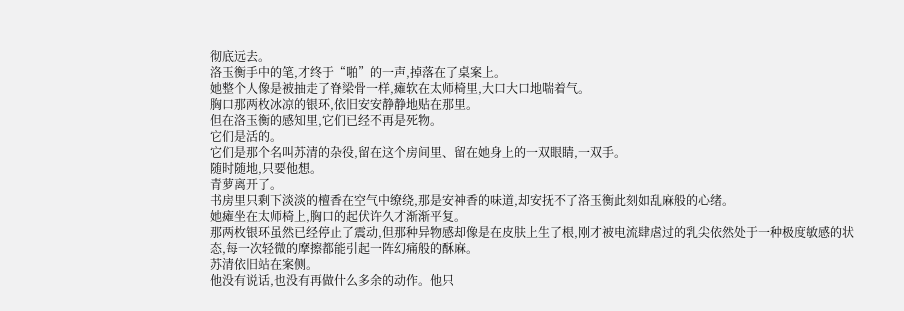彻底远去。
洛玉衡手中的笔,才终于“啪”的一声,掉落在了桌案上。
她整个人像是被抽走了脊梁骨一样,瘫软在太师椅里,大口大口地喘着气。
胸口那两枚冰凉的银环,依旧安安静静地贴在那里。
但在洛玉衡的感知里,它们已经不再是死物。
它们是活的。
它们是那个名叫苏清的杂役,留在这个房间里、留在她身上的一双眼睛,一双手。
随时随地,只要他想。
青萝离开了。
书房里只剩下淡淡的檀香在空气中缭绕,那是安神香的味道,却安抚不了洛玉衡此刻如乱麻般的心绪。
她瘫坐在太师椅上,胸口的起伏许久才渐渐平复。
那两枚银环虽然已经停止了震动,但那种异物感却像是在皮肤上生了根,刚才被电流肆虐过的乳尖依然处于一种极度敏感的状态,每一次轻微的摩擦都能引起一阵幻痛般的酥麻。
苏清依旧站在案侧。
他没有说话,也没有再做什么多余的动作。他只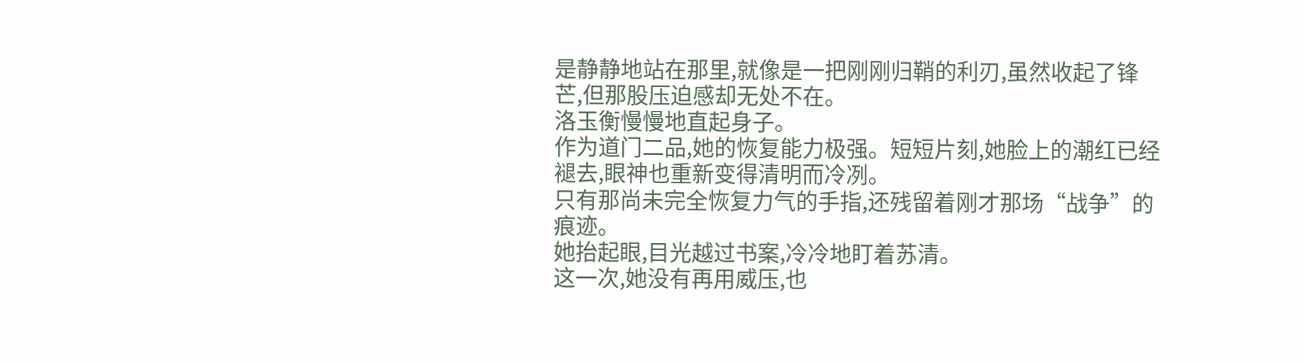是静静地站在那里,就像是一把刚刚归鞘的利刃,虽然收起了锋芒,但那股压迫感却无处不在。
洛玉衡慢慢地直起身子。
作为道门二品,她的恢复能力极强。短短片刻,她脸上的潮红已经褪去,眼神也重新变得清明而冷冽。
只有那尚未完全恢复力气的手指,还残留着刚才那场“战争”的痕迹。
她抬起眼,目光越过书案,冷冷地盯着苏清。
这一次,她没有再用威压,也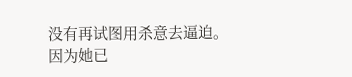没有再试图用杀意去逼迫。
因为她已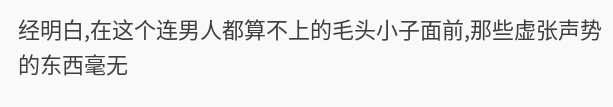经明白,在这个连男人都算不上的毛头小子面前,那些虚张声势的东西毫无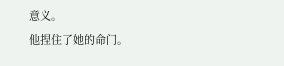意义。
他捏住了她的命门。